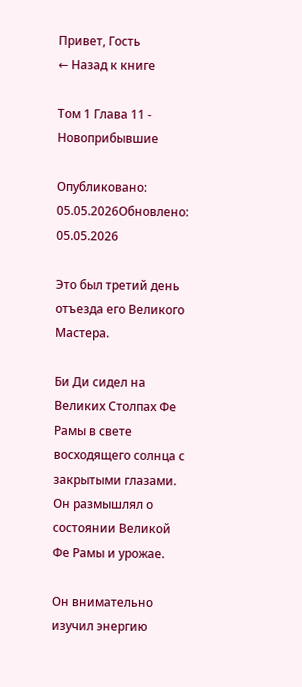Привет, Гость
← Назад к книге

Том 1 Глава 11 - Новоприбывшие

Опубликовано: 05.05.2026Обновлено: 05.05.2026

Это был третий день отъезда его Великого Мастера.

Би Ди сидел на Великих Столпах Фе Рамы в свете восходящего солнца с закрытыми глазами. Он размышлял о состоянии Великой Фе Рамы и урожае.

Он внимательно изучил энергию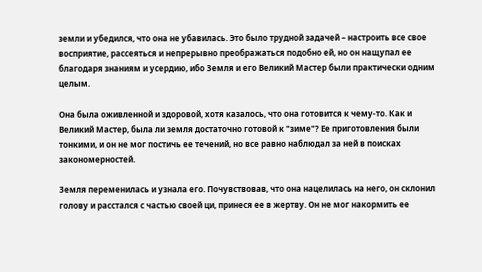земли и убедился, что она не убавилась. Это было трудной задачей – настроить все свое восприятие, рассеяться и непрерывно преображаться подобно ей, но он нащупал ее благодаря знаниям и усердию, ибо Земля и его Великий Мастер были практически одним целым.

Она была оживленной и здоровой, хотя казалось, что она готовится к чему-то. Как и Великий Мастер, была ли земля достаточно готовой к "зиме"? Ее приготовления были тонкими, и он не мог постичь ее течений, но все равно наблюдал за ней в поисках закономерностей.

Земля переменилась и узнала его. Почувствовав, что она нацелилась на него, он склонил голову и расстался с частью своей ци, принеся ее в жертву. Он не мог накормить ее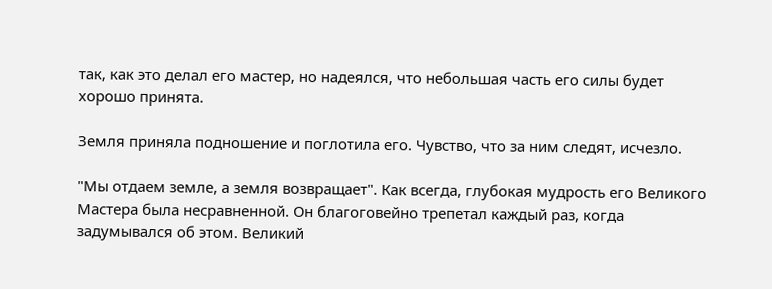так, как это делал его мастер, но надеялся, что небольшая часть его силы будет хорошо принята.

Земля приняла подношение и поглотила его. Чувство, что за ним следят, исчезло.

"Мы отдаем земле, а земля возвращает". Как всегда, глубокая мудрость его Великого Мастера была несравненной. Он благоговейно трепетал каждый раз, когда задумывался об этом. Великий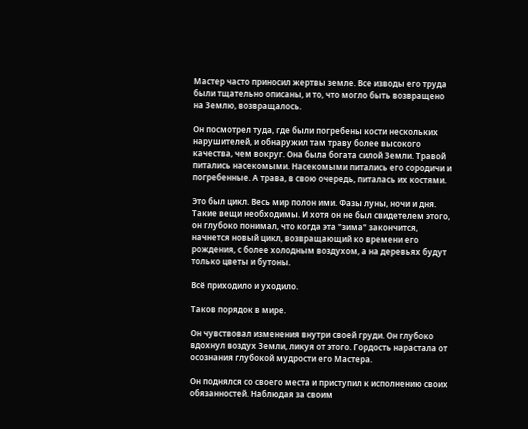Мастер часто приносил жертвы земле. Все изводы его труда были тщательно описаны, и то, что могло быть возвращено на Землю, возвращалось.

Он посмотрел туда, где были погребены кости нескольких нарушителей, и обнаружил там траву более высокого качества, чем вокруг. Она была богата силой Земли. Травой питались насекомыми. Насекомыми питались его сородичи и погребенные. А трава, в свою очередь, питалась их костями.

Это был цикл. Весь мир полон ими. Фазы луны, ночи и дня. Такие вещи необходимы. И хотя он не был свидетелем этого, он глубоко понимал, что когда эта "зима" закончится, начнется новый цикл, возвращающий ко времени его рождения, с более холодным воздухом, а на деревьях будут только цветы и бутоны.

Всё приходило и уходило.

Таков порядок в мире.

Он чувствовал изменения внутри своей груди. Он глубоко вдохнул воздух Земли, ликуя от этого. Гордость нарастала от осознания глубокой мудрости его Мастера.

Он поднялся со своего места и приступил к исполнению своих обязанностей. Наблюдая за своим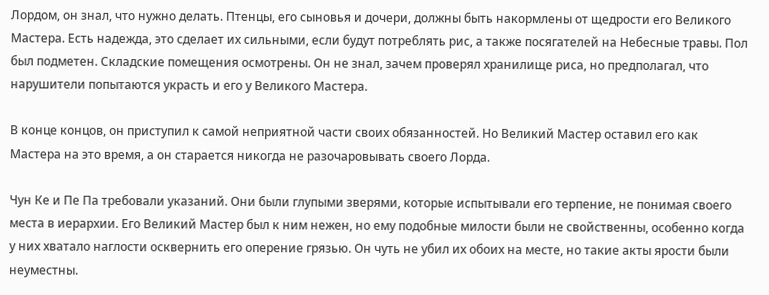Лордом, он знал, что нужно делать. Птенцы, его сыновья и дочери, должны быть накормлены от щедрости его Великого Мастера. Есть надежда, это сделает их сильными, если будут потреблять рис, а также посягателей на Небесные травы. Пол был подметен. Складские помещения осмотрены. Он не знал, зачем проверял хранилище риса, но предполагал, что нарушители попытаются украсть и его у Великого Мастера.

В конце концов, он приступил к самой неприятной части своих обязанностей. Но Великий Мастер оставил его как Мастера на это время, а он старается никогда не разочаровывать своего Лорда.

Чун Ке и Пе Па требовали указаний. Они были глупыми зверями, которые испытывали его терпение, не понимая своего места в иерархии. Его Великий Мастер был к ним нежен, но ему подобные милости были не свойственны, особенно когда у них хватало наглости осквернить его оперение грязью. Он чуть не убил их обоих на месте, но такие акты ярости были неуместны.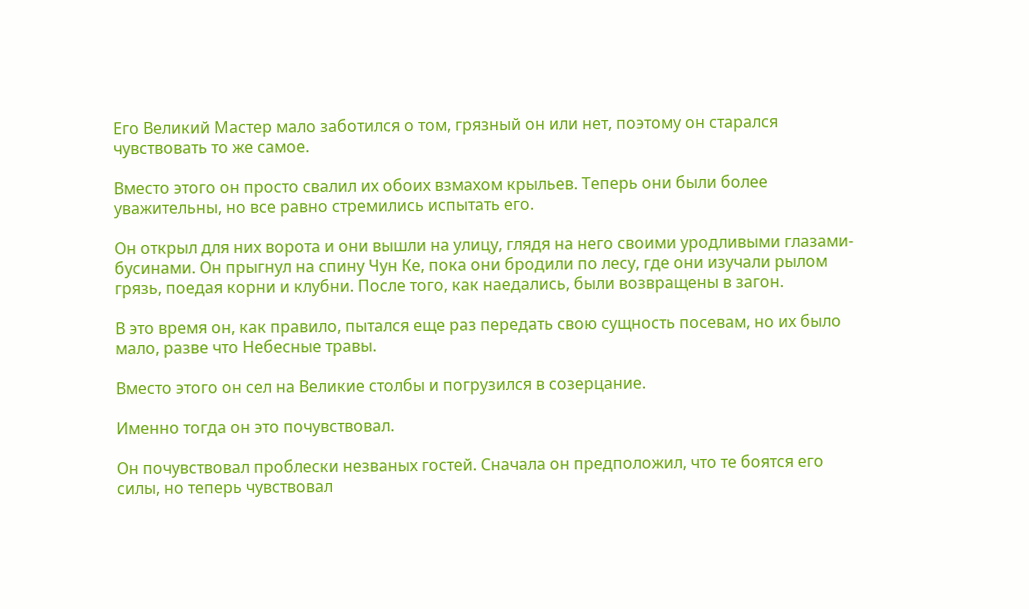Его Великий Мастер мало заботился о том, грязный он или нет, поэтому он старался чувствовать то же самое.

Вместо этого он просто свалил их обоих взмахом крыльев. Теперь они были более уважительны, но все равно стремились испытать его.

Он открыл для них ворота и они вышли на улицу, глядя на него своими уродливыми глазами-бусинами. Он прыгнул на спину Чун Ке, пока они бродили по лесу, где они изучали рылом грязь, поедая корни и клубни. После того, как наедались, были возвращены в загон.

В это время он, как правило, пытался еще раз передать свою сущность посевам, но их было мало, разве что Небесные травы.

Вместо этого он сел на Великие столбы и погрузился в созерцание.

Именно тогда он это почувствовал.

Он почувствовал проблески незваных гостей. Сначала он предположил, что те боятся его силы, но теперь чувствовал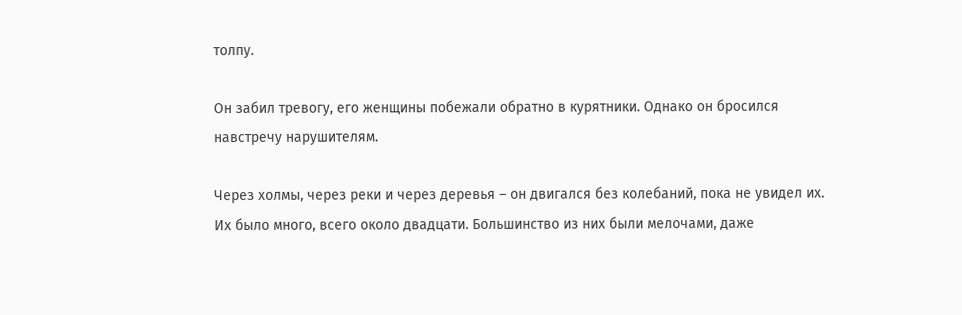толпу.

Он забил тревогу, его женщины побежали обратно в курятники. Однако он бросился навстречу нарушителям.

Через холмы, через реки и через деревья – он двигался без колебаний, пока не увидел их. Их было много, всего около двадцати. Большинство из них были мелочами, даже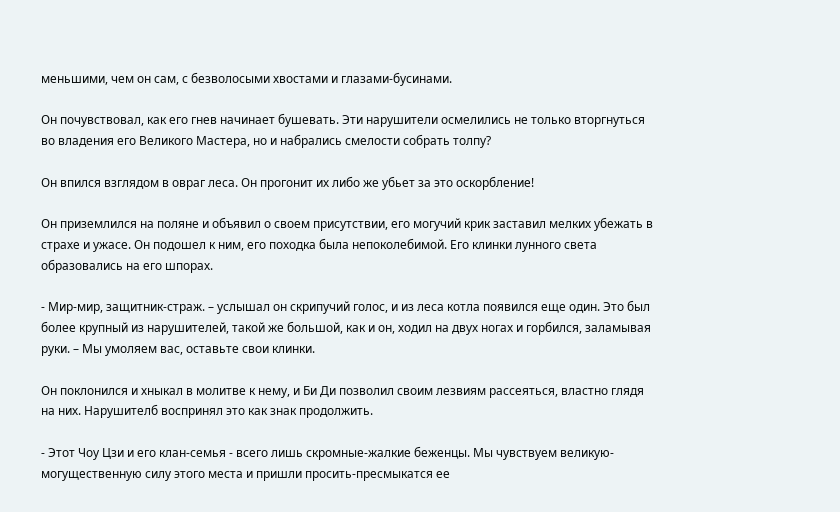меньшими, чем он сам, с безволосыми хвостами и глазами-бусинами.

Он почувствовал, как его гнев начинает бушевать. Эти нарушители осмелились не только вторгнуться во владения его Великого Мастера, но и набрались смелости собрать толпу?

Он впился взглядом в овраг леса. Он прогонит их либо же убьет за это оскорбление!

Он приземлился на поляне и объявил о своем присутствии, его могучий крик заставил мелких убежать в страхе и ужасе. Он подошел к ним, его походка была непоколебимой. Его клинки лунного света образовались на его шпорах.

- Мир-мир, защитник-страж. – услышал он скрипучий голос, и из леса котла появился еще один. Это был более крупный из нарушителей, такой же большой, как и он, ходил на двух ногах и горбился, заламывая руки. – Мы умоляем вас, оставьте свои клинки.

Он поклонился и хныкал в молитве к нему, и Би Ди позволил своим лезвиям рассеяться, властно глядя на них. Нарушителб воспринял это как знак продолжить.

- Этот Чоу Цзи и его клан-семья - всего лишь скромные-жалкие беженцы. Мы чувствуем великую-могущественную силу этого места и пришли просить-пресмыкатся ее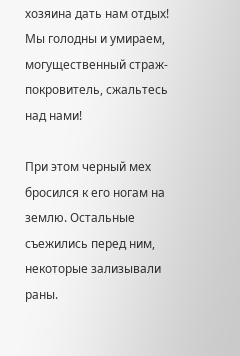хозяина дать нам отдых! Мы голодны и умираем, могущественный страж-покровитель, сжальтесь над нами!

При этом черный мех бросился к его ногам на землю. Остальные съежились перед ним, некоторые зализывали раны.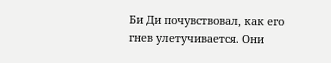Би Ди почувствовал, как его гнев улетучивается. Они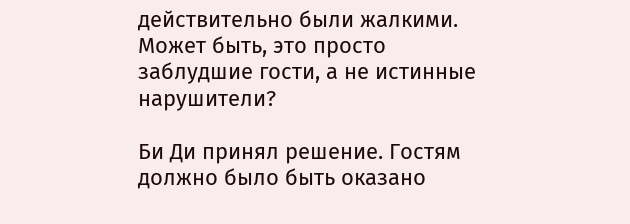действительно были жалкими. Может быть, это просто заблудшие гости, а не истинные нарушители?

Би Ди принял решение. Гостям должно было быть оказано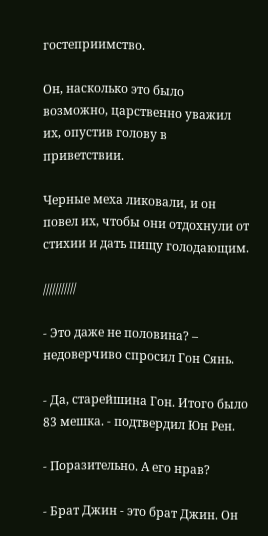гостеприимство.

Он, насколько это было возможно, царственно уважил их, опустив голову в приветствии.

Черные меха ликовали, и он повел их, чтобы они отдохнули от стихии и дать пищу голодающим.

///////////

- Это даже не половина? – недоверчиво спросил Гон Сянь.

- Да, старейшина Гон. Итого было 83 мешка. - подтвердил Юн Рен.

- Поразительно. А его нрав?

- Брат Джин - это брат Джин. Он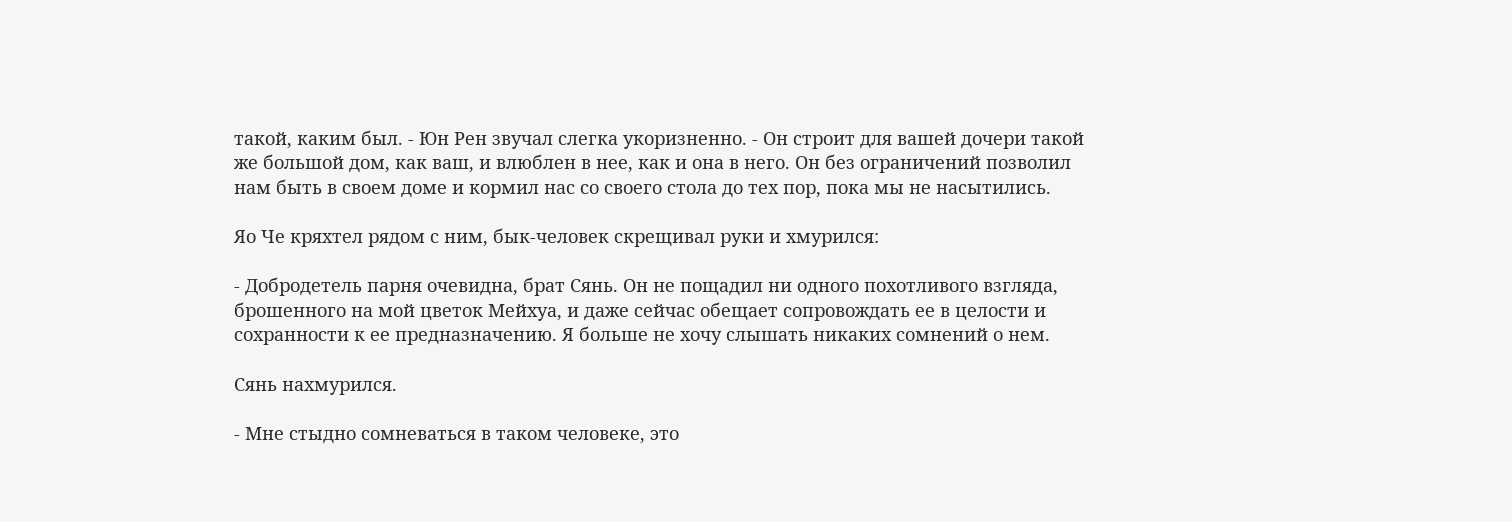такой, каким был. - Юн Рен звучал слегка укоризненно. - Он строит для вашей дочери такой же большой дом, как ваш, и влюблен в нее, как и она в него. Он без ограничений позволил нам быть в своем доме и кормил нас со своего стола до тех пор, пока мы не насытились.

Яо Че кряхтел рядом с ним, бык-человек скрещивал руки и хмурился:

- Добродетель парня очевидна, брат Сянь. Он не пощадил ни одного похотливого взгляда, брошенного на мой цветок Мейхуа, и даже сейчас обещает сопровождать ее в целости и сохранности к ее предназначению. Я больше не хочу слышать никаких сомнений о нем.

Сянь нахмурился.

- Мне стыдно сомневаться в таком человеке, это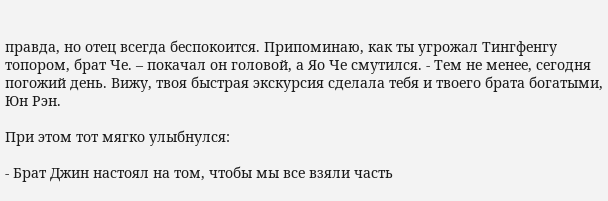правда, но отец всегда беспокоится. Припоминаю, как ты угрожал Тингфенгу топором, брат Че. – покачал он головой, а Яо Че смутился. - Тем не менее, сегодня погожий день. Вижу, твоя быстрая экскурсия сделала тебя и твоего брата богатыми, Юн Рэн.

При этом тот мягко улыбнулся:

- Брат Джин настоял на том, чтобы мы все взяли часть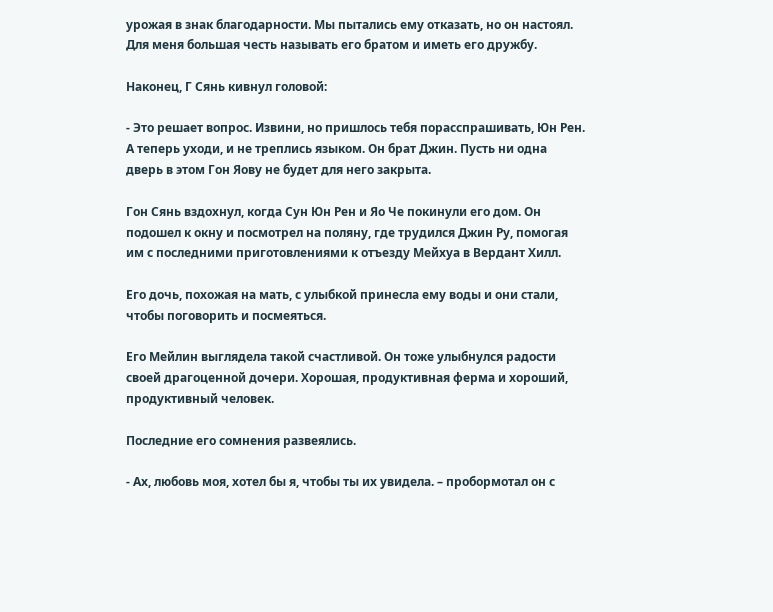урожая в знак благодарности. Мы пытались ему отказать, но он настоял. Для меня большая честь называть его братом и иметь его дружбу.

Наконец, Г Сянь кивнул головой:

- Это решает вопрос. Извини, но пришлось тебя порасспрашивать, Юн Рен. А теперь уходи, и не треплись языком. Он брат Джин. Пусть ни одна дверь в этом Гон Яову не будет для него закрыта.

Гон Сянь вздохнул, когда Сун Юн Рен и Яо Че покинули его дом. Он подошел к окну и посмотрел на поляну, где трудился Джин Ру, помогая им с последними приготовлениями к отъезду Мейхуа в Вердант Хилл.

Его дочь, похожая на мать, с улыбкой принесла ему воды и они стали, чтобы поговорить и посмеяться.

Его Мейлин выглядела такой счастливой. Он тоже улыбнулся радости своей драгоценной дочери. Хорошая, продуктивная ферма и хороший, продуктивный человек.

Последние его сомнения развеялись.

- Ах, любовь моя, хотел бы я, чтобы ты их увидела. – пробормотал он с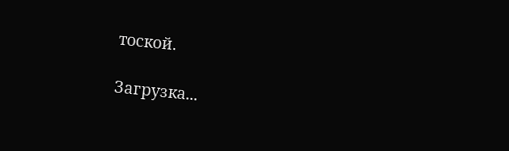тоской.

Загрузка...